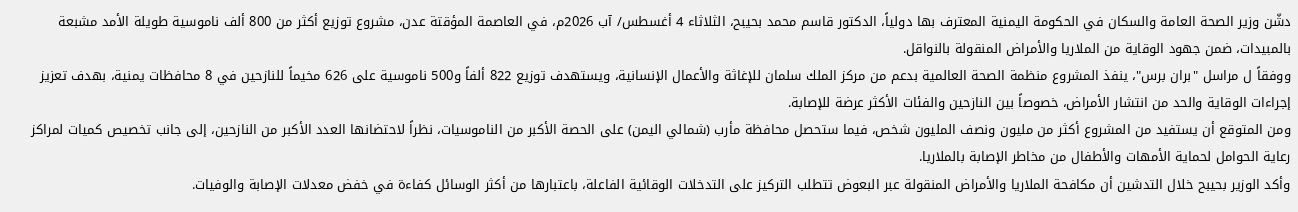دشّن وزير الصحة العامة والسكان في الحكومة اليمنية المعترف بها دولياً، الدكتور قاسم محمد بحيبح، الثلاثاء 4 أغسطس/ آب 2026م، في العاصمة المؤقتة عدن، مشروع توزيع أكثر من 800 ألف ناموسية طويلة الأمد مشبعة بالمبيدات، ضمن جهود الوقاية من الملاريا والأمراض المنقولة بالنواقل.
ووفقاً ل مراسل "بران برس"، ينفذ المشروع منظمة الصحة العالمية بدعم من مركز الملك سلمان للإغاثة والأعمال الإنسانية، ويستهدف توزيع 822 ألفاً و500 ناموسية على 626 مخيماً للنازحين في 8 محافظات يمنية، بهدف تعزيز إجراءات الوقاية والحد من انتشار الأمراض، خصوصاً بين النازحين والفئات الأكثر عرضة للإصابة.
ومن المتوقع أن يستفيد من المشروع أكثر من مليون ونصف المليون شخص، فيما ستحصل محافظة مأرب (شمالي اليمن) على الحصة الأكبر من الناموسيات، نظراً لاحتضانها العدد الأكبر من النازحين، إلى جانب تخصيص كميات لمراكز رعاية الحوامل لحماية الأمهات والأطفال من مخاطر الإصابة بالملاريا.
وأكد الوزير بحيبح خلال التدشين أن مكافحة الملاريا والأمراض المنقولة عبر البعوض تتطلب التركيز على التدخلات الوقائية الفاعلة، باعتبارها من أكثر الوسائل كفاءة في خفض معدلات الإصابة والوفيات.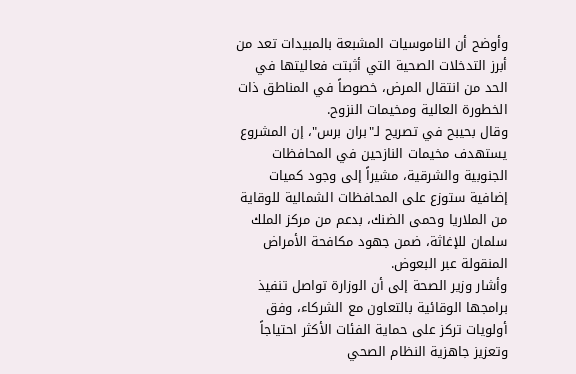وأوضح أن الناموسيات المشبعة بالمبيدات تعد من أبرز التدخلات الصحية التي أثبتت فعاليتها في الحد من انتقال المرض، خصوصاً في المناطق ذات الخطورة العالية ومخيمات النزوح.
وقال بحيبح في تصريح لـ"بران برس"، إن المشروع يستهدف مخيمات النازحين في المحافظات الجنوبية والشرقية، مشيراً إلى وجود كميات إضافية ستوزع على المحافظات الشمالية للوقاية من الملاريا وحمى الضنك، بدعم من مركز الملك سلمان للإغاثة، ضمن جهود مكافحة الأمراض المنقولة عبر البعوض.
وأشار وزير الصحة إلى أن الوزارة تواصل تنفيذ برامجها الوقائية بالتعاون مع الشركاء، وفق أولويات تركز على حماية الفئات الأكثر احتياجاً وتعزيز جاهزية النظام الصحي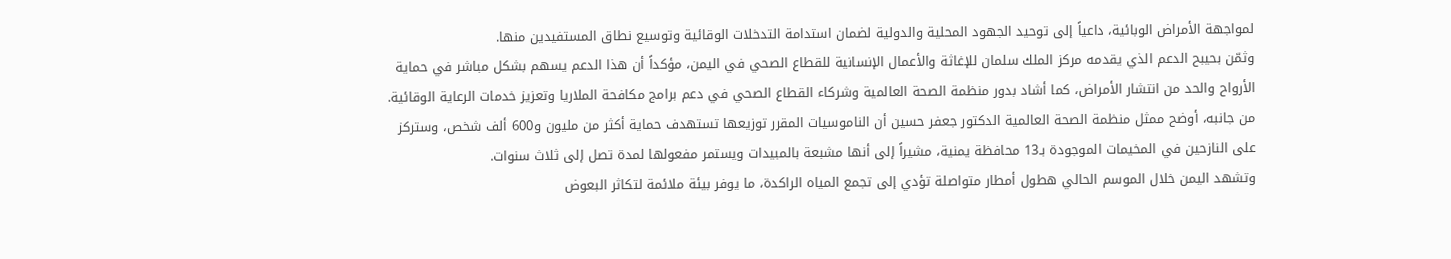لمواجهة الأمراض الوبائية، داعياً إلى توحيد الجهود المحلية والدولية لضمان استدامة التدخلات الوقائية وتوسيع نطاق المستفيدين منها.
وثمّن بحيبح الدعم الذي يقدمه مركز الملك سلمان للإغاثة والأعمال الإنسانية للقطاع الصحي في اليمن، مؤكداً أن هذا الدعم يسهم بشكل مباشر في حماية الأرواح والحد من انتشار الأمراض، كما أشاد بدور منظمة الصحة العالمية وشركاء القطاع الصحي في دعم برامج مكافحة الملاريا وتعزيز خدمات الرعاية الوقائية.
من جانبه، أوضح ممثل منظمة الصحة العالمية الدكتور جعفر حسين أن الناموسيات المقرر توزيعها تستهدف حماية أكثر من مليون و600 ألف شخص، وستركز على النازحين في المخيمات الموجودة بـ13 محافظة يمنية، مشيراً إلى أنها مشبعة بالمبيدات ويستمر مفعولها لمدة تصل إلى ثلاث سنوات.
وتشهد اليمن خلال الموسم الحالي هطول أمطار متواصلة تؤدي إلى تجمع المياه الراكدة، ما يوفر بيئة ملائمة لتكاثر البعوض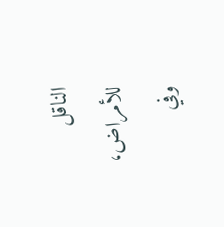الناقل للأمراض، وفي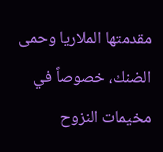مقدمتها الملاريا وحمى الضنك، خصوصاً في مخيمات النزوح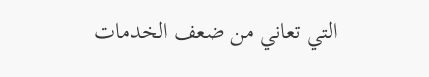التي تعاني من ضعف الخدمات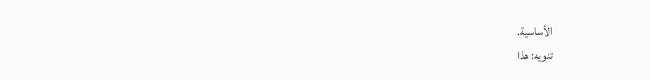الأساسية.
تنويه: هذا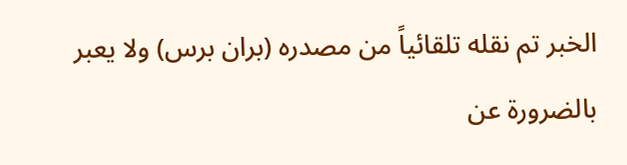الخبر تم نقله تلقائياً من مصدره (بران برس) ولا يعبر بالضرورة عن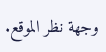وجهة نظر الموقع.